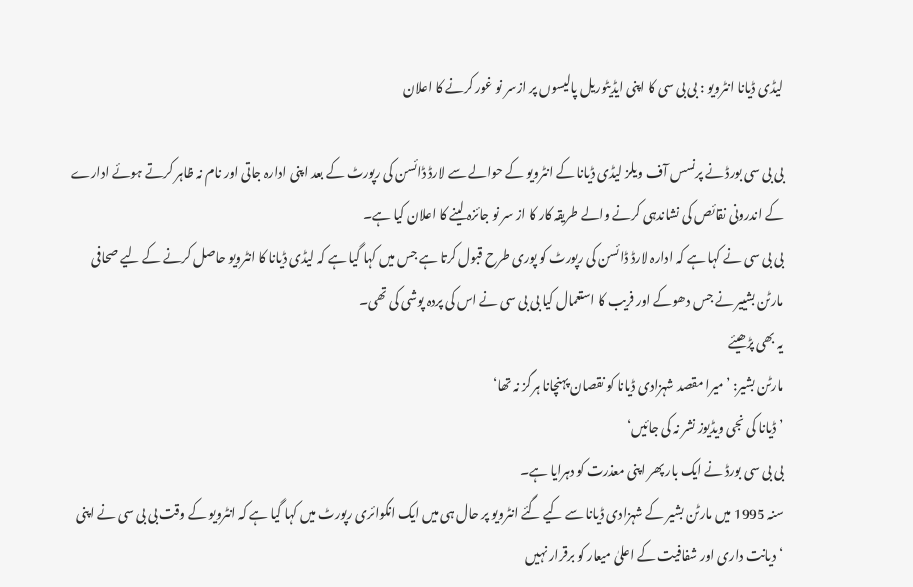لیڈی ڈیانا انٹرویو : بی بی سی کا اپنی ایڈیٹوریل پالیسوں پر ازسر نو غور کرنے کا اعلان

بی بی سی بورڈ نے پرنسس آف ویلز لیڈی ڈیانا کے انٹرویو کے حوالے سے لارڈ ڈائسن کی رپورٹ کے بعد اپنی ادارہ جاتی اور نام نہ ظاہر کرتے ہوئے ادارے کے اندرونی نقائص کی نشاندہی کرنے والے طریقہ کار کا از سر نو جائزہ لینے کا اعلان کیا ہے۔
بی بی سی نے کہا ہے کہ ادارہ لارڈ ڈائسن کی رپورٹ کو پوری طرح قبول کرتا ہے جس میں کہا گیا ہے کہ لیڈی ڈیانا کا انٹرویو حاصل کرنے کے لیے صحافی مارٹن بشییر نے جس دھوکے اور فریب کا استعمال کیا بی بی سی نے اس کی پردہ پوشی کی تھی۔
یہ بھی پڑھیئے
مارٹن بشیر: ’میرا مقصد شہزادی ڈیانا کو نقصان پہنچانا ہرگز نہ تھا‘
’ڈیانا کی نجی ویڈیوز نشر نہ کی جائیں‘
بی بی سی بورڈ نے ایک بار پھر اپنی معذرت کو دہرایا ہے۔
سنہ 1995 میں مارٹن بشیر کے شہزادی ڈیانا سے کیے گئے انٹرویو پر حال ہی میں ایک انکوائری رپورٹ میں کہا گیا ہے کہ انٹرویو کے وقت بی بی سی نے اپنی ‘دیانت داری اور شفافیت کے اعلیٰ میعار کو برقرار نہیں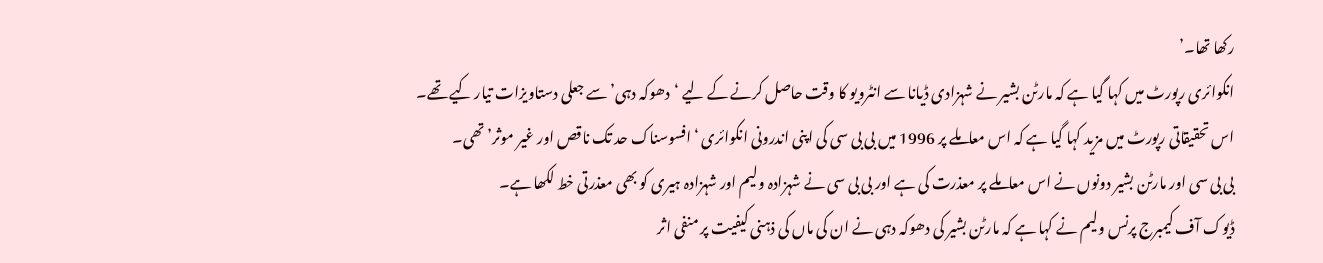رکھا تھا۔’
انکوائری رپورٹ میں کہا گیا ہے کہ مارٹن بشیر نے شہزادی ڈیانا سے انٹرویو کا وقت حاصل کرنے کے لیے ‘دھوکہ دہی’ سے جعلی دستاویزات تیار کیے تھے۔
اس تحقیقاتی رپورٹ میں مزید کہا گیا ہے کہ اس معاملے پر 1996 میں بی بی سی کی اپنی اندرونی انکوائری ‘افسوسناک حد تک ناقص اور غیر موثر’ تھی۔
بی بی سی اور مارٹن بشیر دونوں نے اس معاملے پر معذرت کی ہے اور بی بی سی نے شہزادہ ولیم اور شہزادہ ہیری کو بھی معذرتی خط لکھا ہے۔
ڈیوک آف کیمبرج پرنس ولیم نے کہا ہے کہ مارٹن بشیر کی دھوکہ دہی نے ان کی ماں کی ذہنی کیفیت پر منفی اثر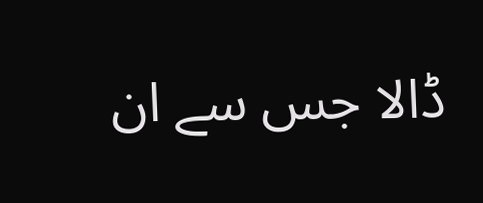ڈالا جس سے ان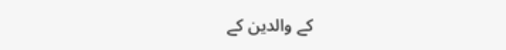کے والدین کے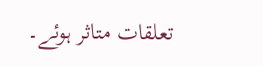تعلقات متاثر ہوئے۔